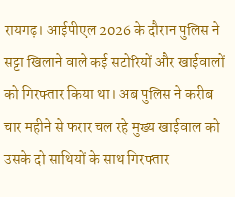रायगढ़। आईपीएल 2026 के दौरान पुलिस ने सट्टा खिलाने वाले कई सटोरियों और खाईवालों को गिरफ्तार किया था। अब पुलिस ने करीब चार महीने से फरार चल रहे मुख्य खाईवाल को उसके दो साथियों के साथ गिरफ्तार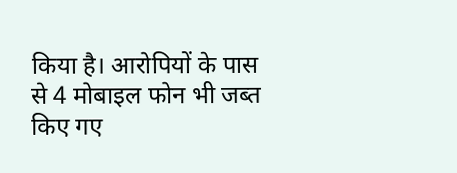किया है। आरोपियों के पास से 4 मोबाइल फोन भी जब्त किए गए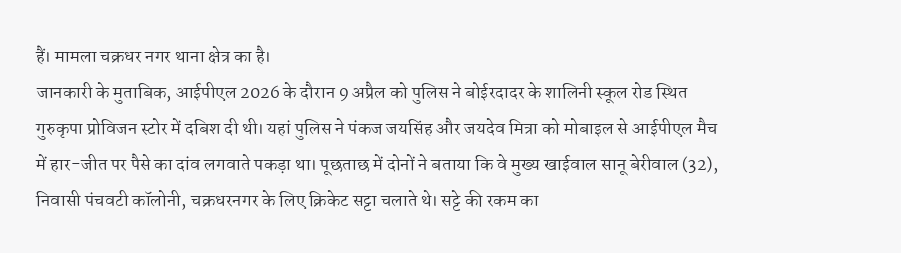हैं। मामला चक्रधर नगर थाना क्षेत्र का है।
जानकारी के मुताबिक, आईपीएल 2026 के दौरान 9 अप्रैल को पुलिस ने बोईरदादर के शालिनी स्कूल रोड स्थित गुरुकृपा प्रोविजन स्टोर में दबिश दी थी। यहां पुलिस ने पंकज जयसिंह और जयदेव मित्रा को मोबाइल से आईपीएल मैच में हार-जीत पर पैसे का दांव लगवाते पकड़ा था। पूछताछ में दोनों ने बताया कि वे मुख्य खाईवाल सानू बेरीवाल (32), निवासी पंचवटी कॉलोनी, चक्रधरनगर के लिए क्रिकेट सट्टा चलाते थे। सट्टे की रकम का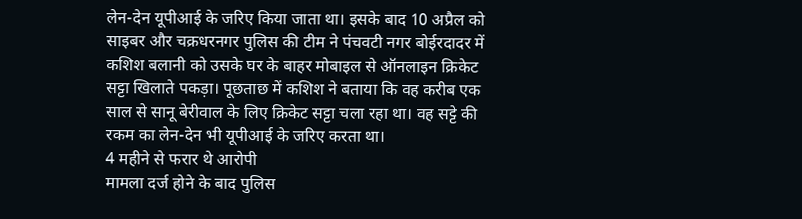लेन-देन यूपीआई के जरिए किया जाता था। इसके बाद 10 अप्रैल को साइबर और चक्रधरनगर पुलिस की टीम ने पंचवटी नगर बोईरदादर में कशिश बलानी को उसके घर के बाहर मोबाइल से ऑनलाइन क्रिकेट सट्टा खिलाते पकड़ा। पूछताछ में कशिश ने बताया कि वह करीब एक साल से सानू बेरीवाल के लिए क्रिकेट सट्टा चला रहा था। वह सट्टे की रकम का लेन-देन भी यूपीआई के जरिए करता था।
4 महीने से फरार थे आरोपी
मामला दर्ज होने के बाद पुलिस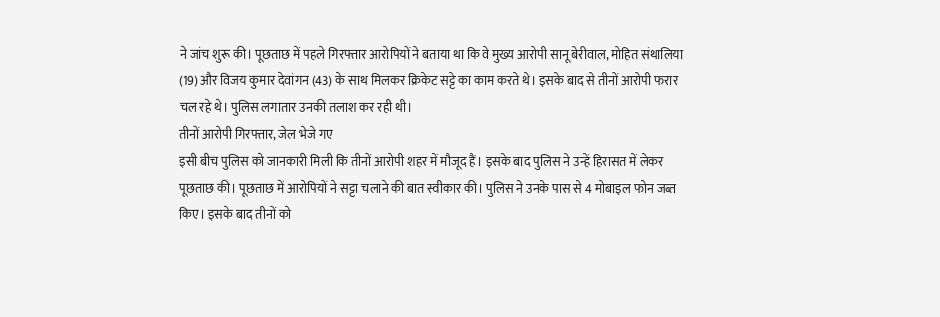ने जांच शुरू की। पूछताछ में पहले गिरफ्तार आरोपियों ने बताया था कि वे मुख्य आरोपी सानू बेरीवाल, मोहित संथालिया (19) और विजय कुमार देवांगन (43) के साथ मिलकर क्रिकेट सट्टे का काम करते थे। इसके बाद से तीनों आरोपी फरार चल रहे थे। पुलिस लगातार उनकी तलाश कर रही थी।
तीनों आरोपी गिरफ्तार, जेल भेजे गए
इसी बीच पुलिस को जानकारी मिली कि तीनों आरोपी शहर में मौजूद हैं। इसके बाद पुलिस ने उन्हें हिरासत में लेकर पूछताछ की। पूछताछ में आरोपियों ने सट्टा चलाने की बात स्वीकार की। पुलिस ने उनके पास से 4 मोबाइल फोन जब्त किए। इसके बाद तीनों को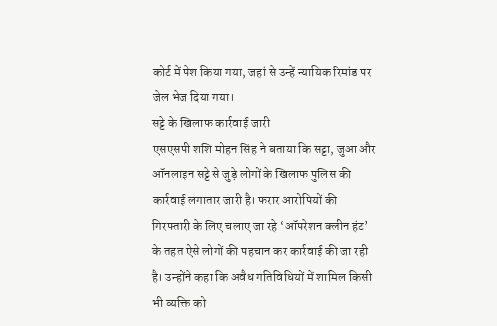कोर्ट में पेश किया गया, जहां से उन्हें न्यायिक रिमांड पर जेल भेज दिया गया।
सट्टे के खिलाफ कार्रवाई जारी
एसएसपी शशि मोहन सिंह ने बताया कि सट्टा, जुआ और ऑनलाइन सट्टे से जुड़े लोगों के खिलाफ पुलिस की कार्रवाई लगातार जारी है। फरार आरोपियों की गिरफ्तारी के लिए चलाए जा रहे ‘ऑपरेशन क्लीन हंट’ के तहत ऐसे लोगों की पहचान कर कार्रवाई की जा रही है। उन्होंने कहा कि अवैध गतिविधियों में शामिल किसी भी व्यक्ति को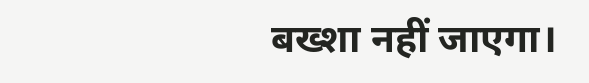बख्शा नहीं जाएगा।